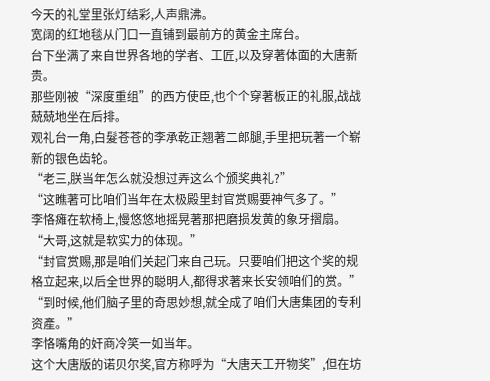今天的礼堂里张灯结彩,人声鼎沸。
宽阔的红地毯从门口一直铺到最前方的黄金主席台。
台下坐满了来自世界各地的学者、工匠,以及穿著体面的大唐新贵。
那些刚被“深度重组”的西方使臣,也个个穿著板正的礼服,战战兢兢地坐在后排。
观礼台一角,白髮苍苍的李承乾正翘著二郎腿,手里把玩著一个崭新的银色齿轮。
“老三,朕当年怎么就没想过弄这么个颁奖典礼?”
“这瞧著可比咱们当年在太极殿里封官赏赐要神气多了。”
李恪瘫在软椅上,慢悠悠地摇晃著那把磨损发黄的象牙摺扇。
“大哥,这就是软实力的体现。”
“封官赏赐,那是咱们关起门来自己玩。只要咱们把这个奖的规格立起来,以后全世界的聪明人,都得求著来长安领咱们的赏。”
“到时候,他们脑子里的奇思妙想,就全成了咱们大唐集团的专利资產。”
李恪嘴角的奸商冷笑一如当年。
这个大唐版的诺贝尔奖,官方称呼为“大唐天工开物奖”,但在坊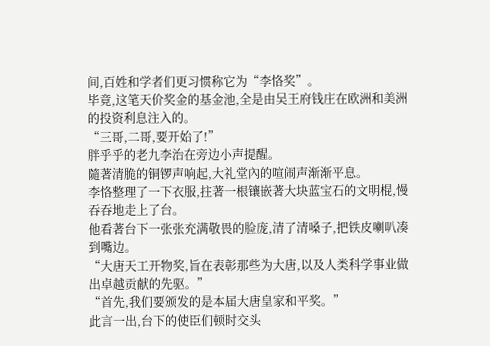间,百姓和学者们更习惯称它为“李恪奖”。
毕竟,这笔天价奖金的基金池,全是由吴王府钱庄在欧洲和美洲的投资利息注入的。
“三哥,二哥,要开始了!”
胖乎乎的老九李治在旁边小声提醒。
隨著清脆的铜锣声响起,大礼堂內的喧闹声渐渐平息。
李恪整理了一下衣服,拄著一根镶嵌著大块蓝宝石的文明棍,慢吞吞地走上了台。
他看著台下一张张充满敬畏的脸庞,清了清嗓子,把铁皮喇叭凑到嘴边。
“大唐天工开物奖,旨在表彰那些为大唐,以及人类科学事业做出卓越贡献的先驱。”
“首先,我们要颁发的是本届大唐皇家和平奖。”
此言一出,台下的使臣们顿时交头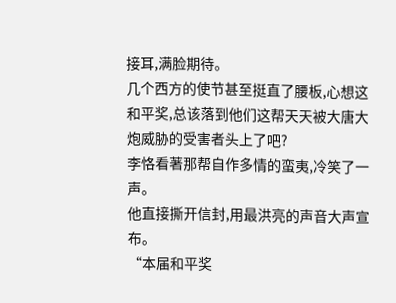接耳,满脸期待。
几个西方的使节甚至挺直了腰板,心想这和平奖,总该落到他们这帮天天被大唐大炮威胁的受害者头上了吧?
李恪看著那帮自作多情的蛮夷,冷笑了一声。
他直接撕开信封,用最洪亮的声音大声宣布。
“本届和平奖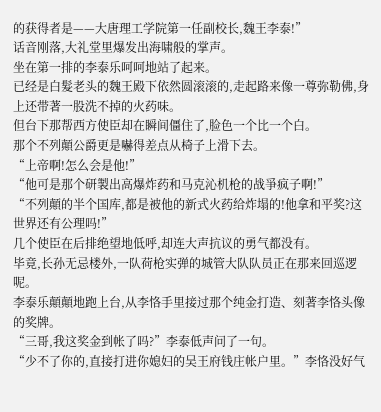的获得者是——大唐理工学院第一任副校长,魏王李泰!”
话音刚落,大礼堂里爆发出海啸般的掌声。
坐在第一排的李泰乐呵呵地站了起来。
已经是白髮老头的魏王殿下依然圆滚滚的,走起路来像一尊弥勒佛,身上还带著一股洗不掉的火药味。
但台下那帮西方使臣却在瞬间僵住了,脸色一个比一个白。
那个不列顛公爵更是嚇得差点从椅子上滑下去。
“上帝啊!怎么会是他!”
“他可是那个研製出高爆炸药和马克沁机枪的战爭疯子啊!”
“不列顛的半个国库,都是被他的新式火药给炸塌的!他拿和平奖?这世界还有公理吗!”
几个使臣在后排绝望地低呼,却连大声抗议的勇气都没有。
毕竟,长孙无忌楼外,一队荷枪实弹的城管大队队员正在那来回巡逻呢。
李泰乐顛顛地跑上台,从李恪手里接过那个纯金打造、刻著李恪头像的奖牌。
“三哥,我这奖金到帐了吗?”李泰低声问了一句。
“少不了你的,直接打进你媳妇的吴王府钱庄帐户里。”李恪没好气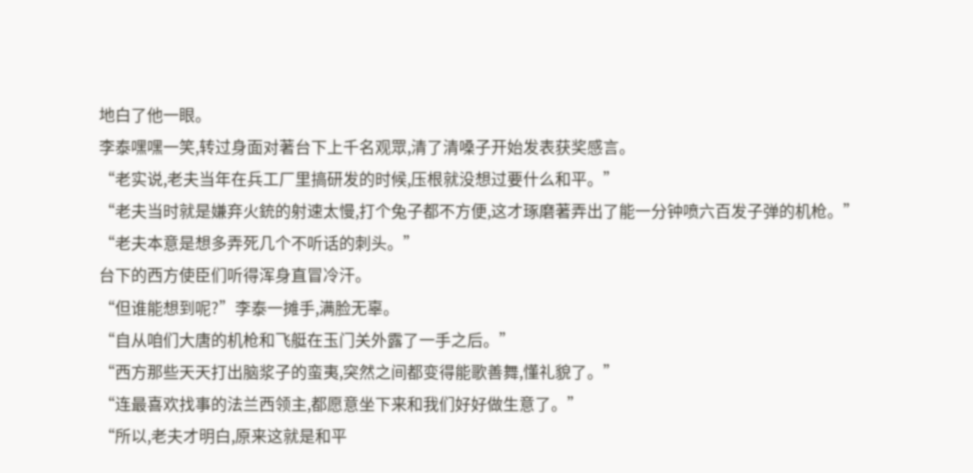地白了他一眼。
李泰嘿嘿一笑,转过身面对著台下上千名观眾,清了清嗓子开始发表获奖感言。
“老实说,老夫当年在兵工厂里搞研发的时候,压根就没想过要什么和平。”
“老夫当时就是嫌弃火銃的射速太慢,打个兔子都不方便,这才琢磨著弄出了能一分钟喷六百发子弹的机枪。”
“老夫本意是想多弄死几个不听话的刺头。”
台下的西方使臣们听得浑身直冒冷汗。
“但谁能想到呢?”李泰一摊手,满脸无辜。
“自从咱们大唐的机枪和飞艇在玉门关外露了一手之后。”
“西方那些天天打出脑浆子的蛮夷,突然之间都变得能歌善舞,懂礼貌了。”
“连最喜欢找事的法兰西领主,都愿意坐下来和我们好好做生意了。”
“所以,老夫才明白,原来这就是和平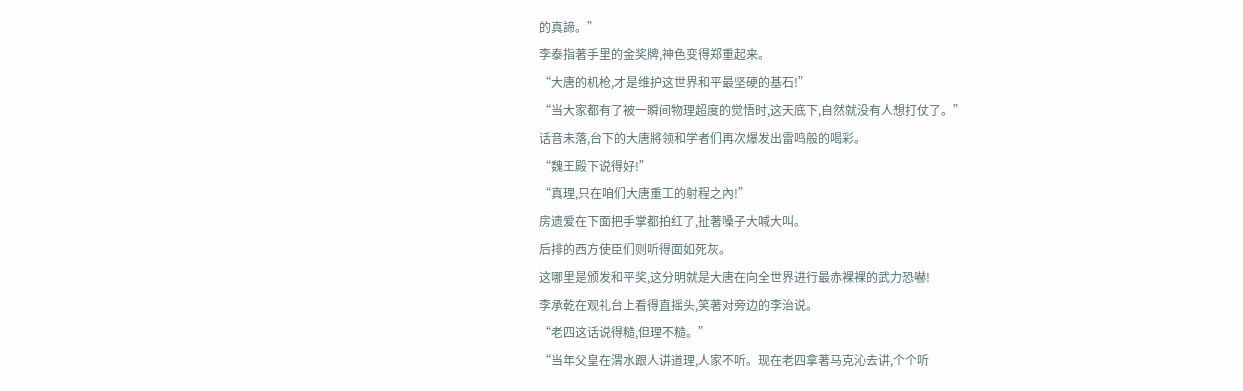的真諦。”
李泰指著手里的金奖牌,神色变得郑重起来。
“大唐的机枪,才是维护这世界和平最坚硬的基石!”
“当大家都有了被一瞬间物理超度的觉悟时,这天底下,自然就没有人想打仗了。”
话音未落,台下的大唐將领和学者们再次爆发出雷鸣般的喝彩。
“魏王殿下说得好!”
“真理,只在咱们大唐重工的射程之內!”
房遗爱在下面把手掌都拍红了,扯著嗓子大喊大叫。
后排的西方使臣们则听得面如死灰。
这哪里是颁发和平奖,这分明就是大唐在向全世界进行最赤裸裸的武力恐嚇!
李承乾在观礼台上看得直摇头,笑著对旁边的李治说。
“老四这话说得糙,但理不糙。”
“当年父皇在渭水跟人讲道理,人家不听。现在老四拿著马克沁去讲,个个听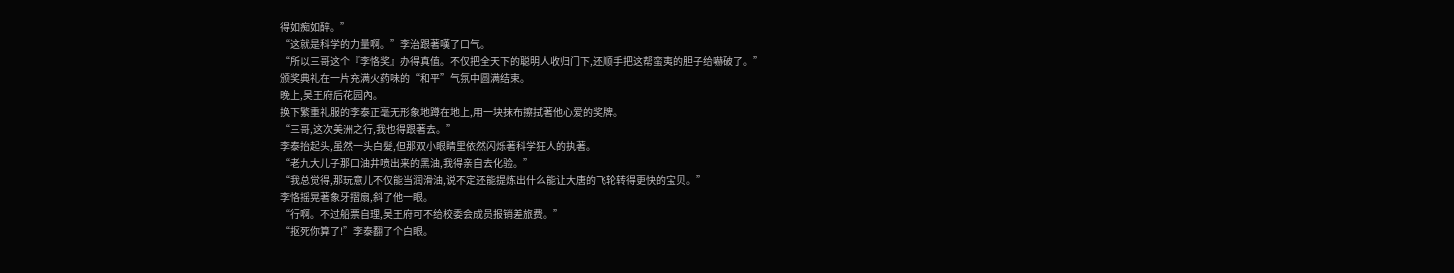得如痴如醉。”
“这就是科学的力量啊。”李治跟著嘆了口气。
“所以三哥这个『李恪奖』办得真值。不仅把全天下的聪明人收归门下,还顺手把这帮蛮夷的胆子给嚇破了。”
颁奖典礼在一片充满火药味的“和平”气氛中圆满结束。
晚上,吴王府后花园內。
换下繁重礼服的李泰正毫无形象地蹲在地上,用一块抹布擦拭著他心爱的奖牌。
“三哥,这次美洲之行,我也得跟著去。”
李泰抬起头,虽然一头白髮,但那双小眼睛里依然闪烁著科学狂人的执著。
“老九大儿子那口油井喷出来的黑油,我得亲自去化验。”
“我总觉得,那玩意儿不仅能当润滑油,说不定还能提炼出什么能让大唐的飞轮转得更快的宝贝。”
李恪摇晃著象牙摺扇,斜了他一眼。
“行啊。不过船票自理,吴王府可不给校委会成员报销差旅费。”
“抠死你算了!”李泰翻了个白眼。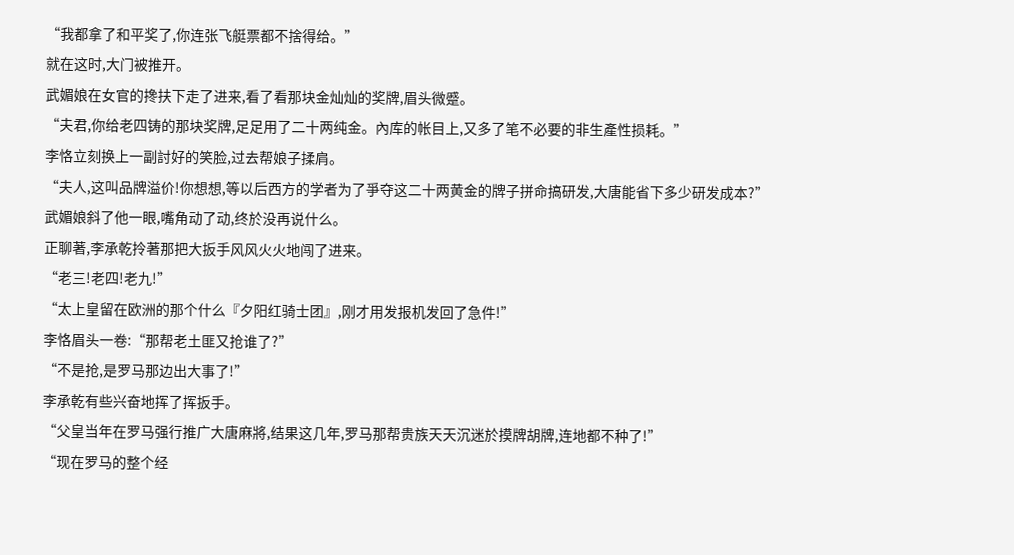“我都拿了和平奖了,你连张飞艇票都不捨得给。”
就在这时,大门被推开。
武媚娘在女官的搀扶下走了进来,看了看那块金灿灿的奖牌,眉头微蹙。
“夫君,你给老四铸的那块奖牌,足足用了二十两纯金。內库的帐目上,又多了笔不必要的非生產性损耗。”
李恪立刻换上一副討好的笑脸,过去帮娘子揉肩。
“夫人,这叫品牌溢价!你想想,等以后西方的学者为了爭夺这二十两黄金的牌子拼命搞研发,大唐能省下多少研发成本?”
武媚娘斜了他一眼,嘴角动了动,终於没再说什么。
正聊著,李承乾拎著那把大扳手风风火火地闯了进来。
“老三!老四!老九!”
“太上皇留在欧洲的那个什么『夕阳红骑士团』,刚才用发报机发回了急件!”
李恪眉头一卷:“那帮老土匪又抢谁了?”
“不是抢,是罗马那边出大事了!”
李承乾有些兴奋地挥了挥扳手。
“父皇当年在罗马强行推广大唐麻將,结果这几年,罗马那帮贵族天天沉迷於摸牌胡牌,连地都不种了!”
“现在罗马的整个经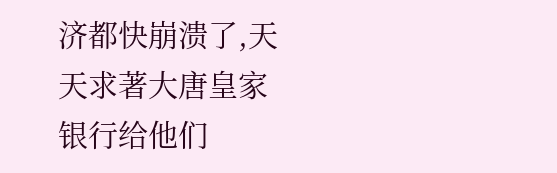济都快崩溃了,天天求著大唐皇家银行给他们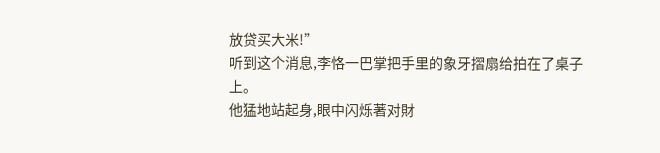放贷买大米!”
听到这个消息,李恪一巴掌把手里的象牙摺扇给拍在了桌子上。
他猛地站起身,眼中闪烁著对財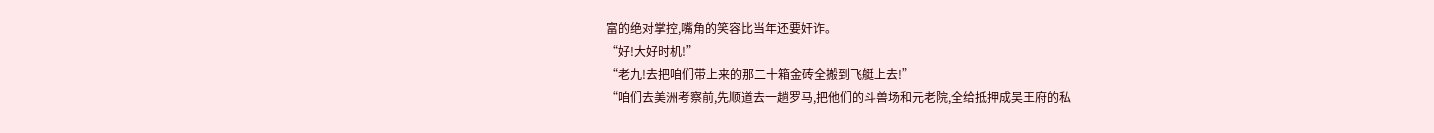富的绝对掌控,嘴角的笑容比当年还要奸诈。
“好!大好时机!”
“老九!去把咱们带上来的那二十箱金砖全搬到飞艇上去!”
“咱们去美洲考察前,先顺道去一趟罗马,把他们的斗兽场和元老院,全给抵押成吴王府的私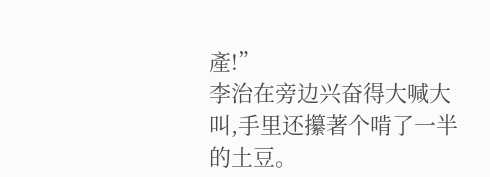產!”
李治在旁边兴奋得大喊大叫,手里还攥著个啃了一半的土豆。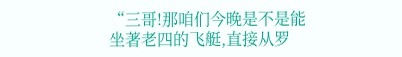“三哥!那咱们今晚是不是能坐著老四的飞艇,直接从罗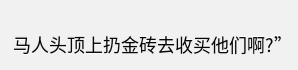马人头顶上扔金砖去收买他们啊?”